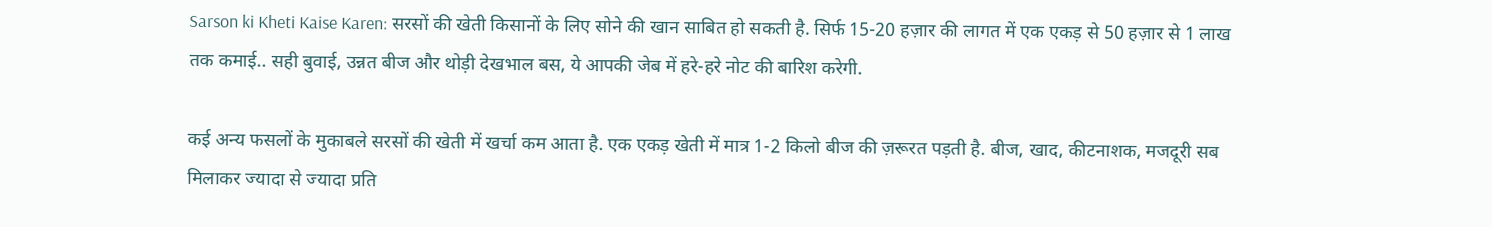Sarson ki Kheti Kaise Karen: सरसों की खेती किसानों के लिए सोने की खान साबित हो सकती है. सिर्फ 15-20 हज़ार की लागत में एक एकड़ से 50 हज़ार से 1 लाख तक कमाई.. सही बुवाई, उन्नत बीज और थोड़ी देखभाल बस, ये आपकी जेब में हरे-हरे नोट की बारिश करेगी.

कई अन्य फसलों के मुकाबले सरसों की खेती में खर्चा कम आता है. एक एकड़ खेती में मात्र 1-2 किलो बीज की ज़रूरत पड़ती है. बीज, खाद, कीटनाशक, मजदूरी सब मिलाकर ज्यादा से ज्यादा प्रति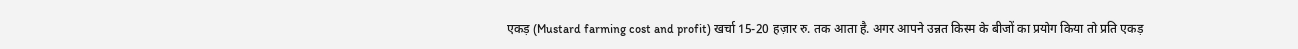एकड़ (Mustard farming cost and profit) खर्चा 15-20 हज़ार रु. तक आता है. अगर आपने उन्नत किस्म के बीजों का प्रयोग किया तो प्रति एकड़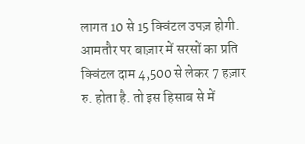लागत 10 से 15 क्विंटल उपज़ होगी. आमतौर पर बाज़ार में सरसों का प्रति क्विंटल दाम 4,500 से लेकर 7 हज़ार रु. होता है. तो इस हिसाब से में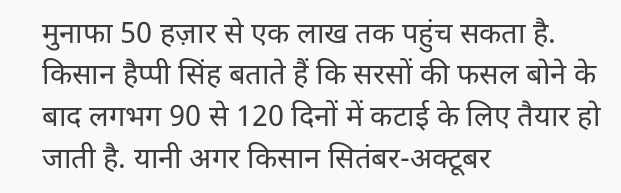मुनाफा 50 हज़ार से एक लाख तक पहुंच सकता है.
किसान हैप्पी सिंह बताते हैं कि सरसों की फसल बोने के बाद लगभग 90 से 120 दिनों में कटाई के लिए तैयार हो जाती है. यानी अगर किसान सितंबर-अक्टूबर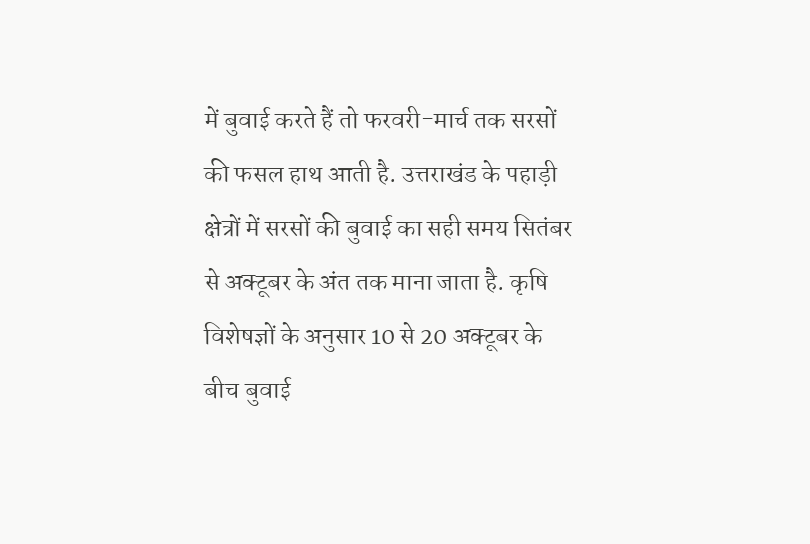में बुवाई करते हैं तो फरवरी-मार्च तक सरसों की फसल हाथ आती है. उत्तराखंड के पहाड़ी क्षेत्रों में सरसों की बुवाई का सही समय सितंबर से अक्टूबर के अंत तक माना जाता है. कृषि विशेषज्ञों के अनुसार 10 से 20 अक्टूबर के बीच बुवाई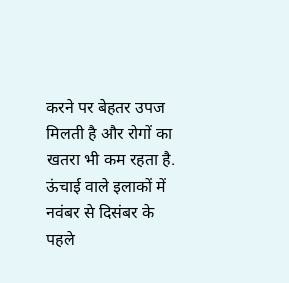करने पर बेहतर उपज मिलती है और रोगों का खतरा भी कम रहता है. ऊंचाई वाले इलाकों में नवंबर से दिसंबर के पहले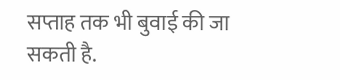सप्ताह तक भी बुवाई की जा सकती है.